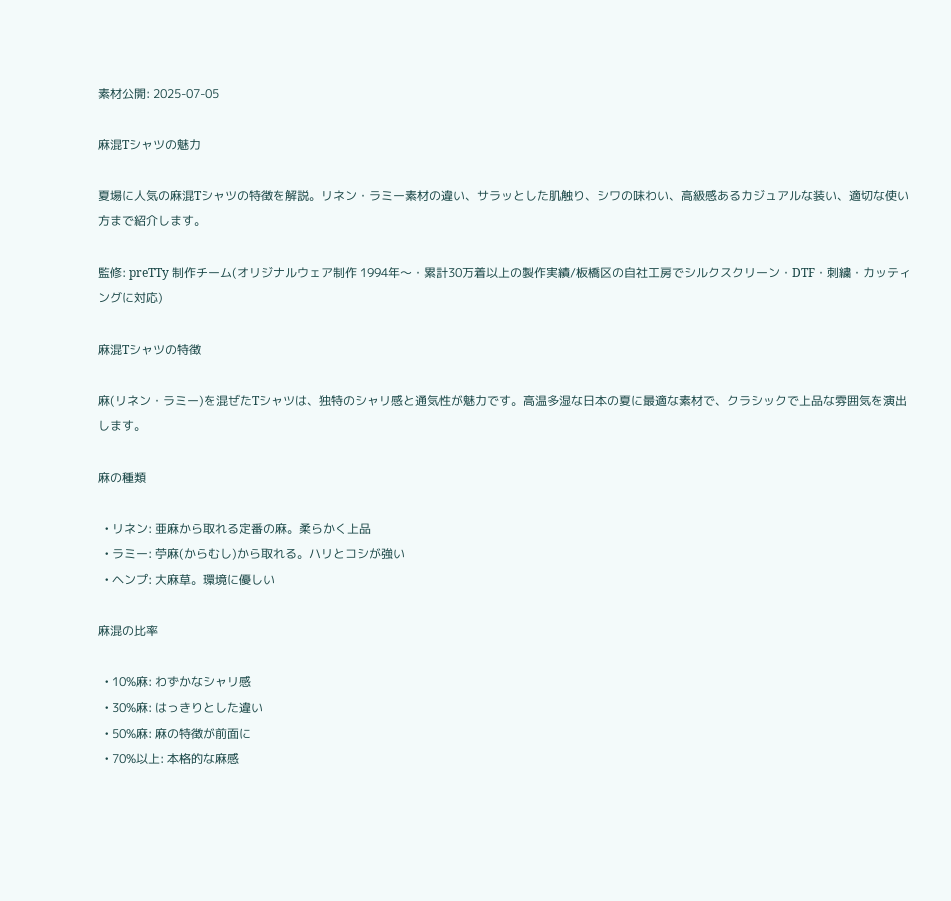素材公開: 2025-07-05

麻混Tシャツの魅力

夏場に人気の麻混Tシャツの特徴を解説。リネン・ラミー素材の違い、サラッとした肌触り、シワの味わい、高級感あるカジュアルな装い、適切な使い方まで紹介します。

監修: preTTy 制作チーム(オリジナルウェア制作 1994年〜・累計30万着以上の製作実績/板橋区の自社工房でシルクスクリーン・DTF・刺繍・カッティングに対応)

麻混Tシャツの特徴

麻(リネン・ラミー)を混ぜたTシャツは、独特のシャリ感と通気性が魅力です。高温多湿な日本の夏に最適な素材で、クラシックで上品な雰囲気を演出します。

麻の種類

  • リネン: 亜麻から取れる定番の麻。柔らかく上品
  • ラミー: 苧麻(からむし)から取れる。ハリとコシが強い
  • ヘンプ: 大麻草。環境に優しい

麻混の比率

  • 10%麻: わずかなシャリ感
  • 30%麻: はっきりとした違い
  • 50%麻: 麻の特徴が前面に
  • 70%以上: 本格的な麻感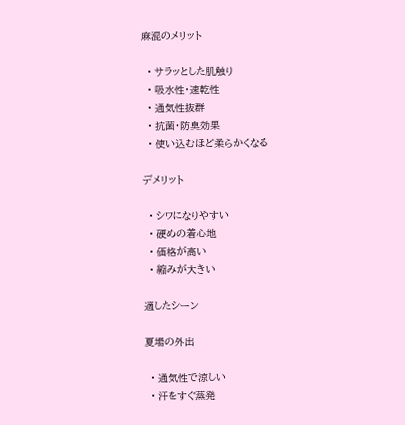麻混のメリット

  • サラッとした肌触り
  • 吸水性・速乾性
  • 通気性抜群
  • 抗菌・防臭効果
  • 使い込むほど柔らかくなる

デメリット

  • シワになりやすい
  • 硬めの着心地
  • 価格が高い
  • 縮みが大きい

適したシーン

夏場の外出

  • 通気性で涼しい
  • 汗をすぐ蒸発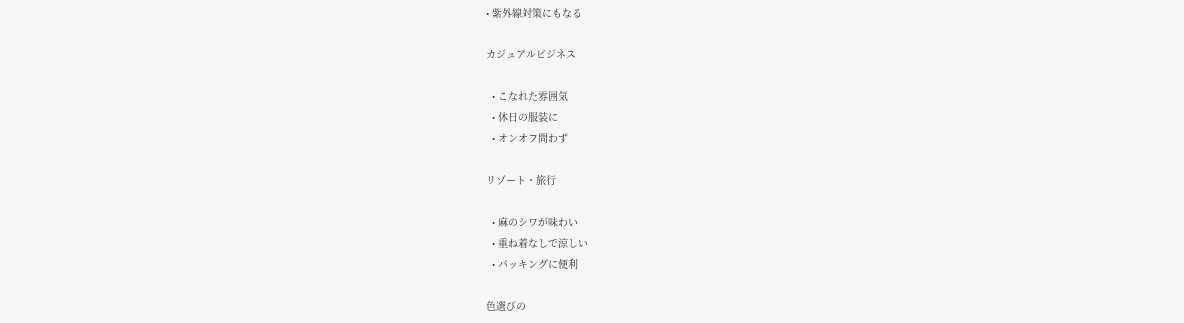• 紫外線対策にもなる

カジュアルビジネス

  • こなれた雰囲気
  • 休日の服装に
  • オンオフ問わず

リゾート・旅行

  • 麻のシワが味わい
  • 重ね着なしで涼しい
  • パッキングに便利

色選びの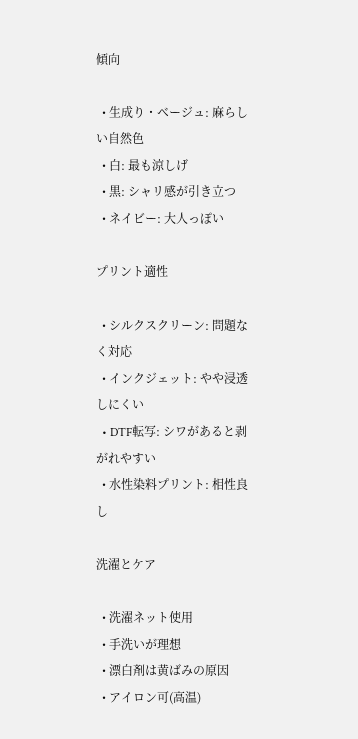傾向

  • 生成り・ベージュ: 麻らしい自然色
  • 白: 最も涼しげ
  • 黒: シャリ感が引き立つ
  • ネイビー: 大人っぽい

プリント適性

  • シルクスクリーン: 問題なく対応
  • インクジェット: やや浸透しにくい
  • DTF転写: シワがあると剥がれやすい
  • 水性染料プリント: 相性良し

洗濯とケア

  • 洗濯ネット使用
  • 手洗いが理想
  • 漂白剤は黄ばみの原因
  • アイロン可(高温)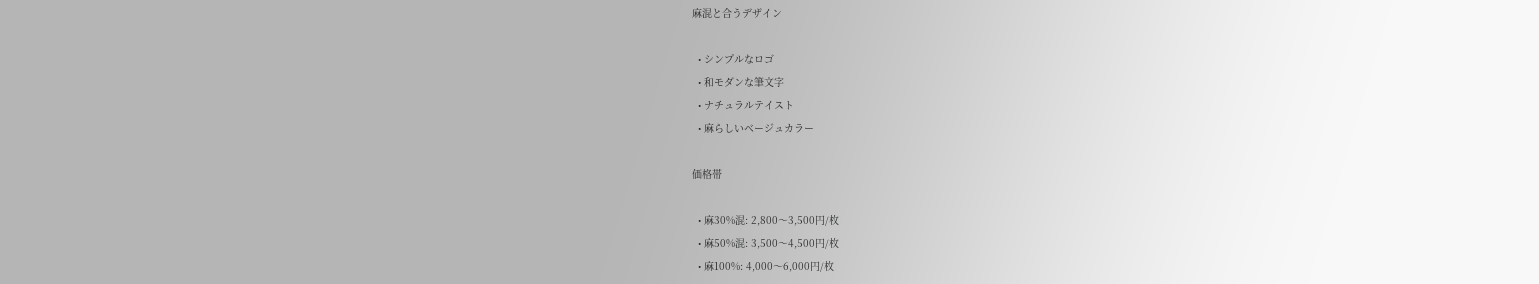麻混と合うデザイン

  • シンプルなロゴ
  • 和モダンな筆文字
  • ナチュラルテイスト
  • 麻らしいベージュカラー

価格帯

  • 麻30%混: 2,800〜3,500円/枚
  • 麻50%混: 3,500〜4,500円/枚
  • 麻100%: 4,000〜6,000円/枚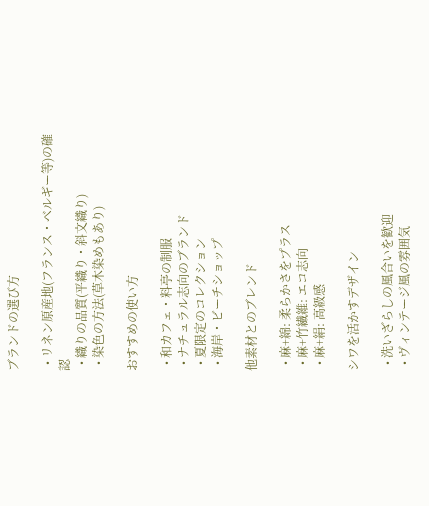ブランドの選び方

  • リネン原産地(フランス・ベルギー等)の確認
  • 織りの品質(平織り・斜文織り)
  • 染色の方法(草木染めもあり)

おすすめの使い方

  • 和カフェ・料亭の制服
  • ナチュラル志向のブランド
  • 夏限定のコレクション
  • 海岸・ビーチショップ

他素材とのブレンド

  • 麻+綿: 柔らかさをプラス
  • 麻+竹繊維: エコ志向
  • 麻+絹: 高級感

シワを活かすデザイン

  • 洗いざらしの風合いを歓迎
  • ヴィンテージ風の雰囲気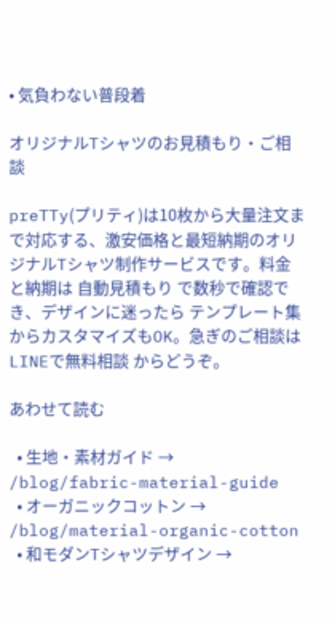• 気負わない普段着

オリジナルTシャツのお見積もり・ご相談

preTTy(プリティ)は10枚から大量注文まで対応する、激安価格と最短納期のオリジナルTシャツ制作サービスです。料金と納期は 自動見積もり で数秒で確認でき、デザインに迷ったら テンプレート集 からカスタマイズもOK。急ぎのご相談は LINEで無料相談 からどうぞ。

あわせて読む

  • 生地・素材ガイド → /blog/fabric-material-guide
  • オーガニックコットン → /blog/material-organic-cotton
  • 和モダンTシャツデザイン →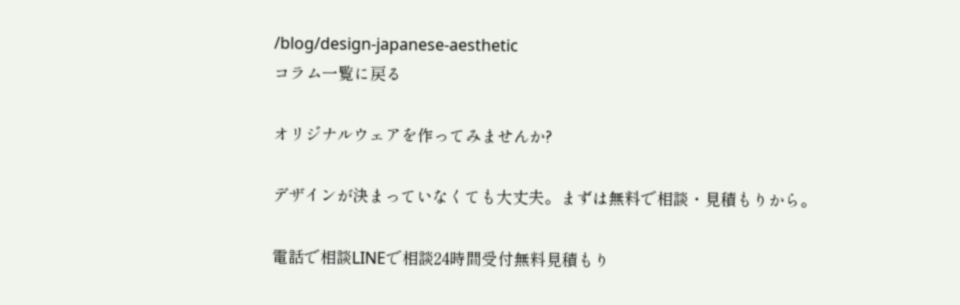/blog/design-japanese-aesthetic
コラム一覧に戻る

オリジナルウェアを作ってみませんか?

デザインが決まっていなくても大丈夫。まずは無料で相談・見積もりから。

電話で相談LINEで相談24時間受付無料見積もり